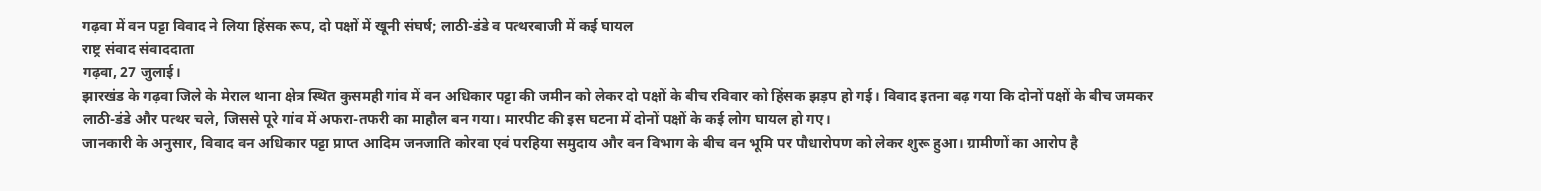गढ़वा में वन पट्टा विवाद ने लिया हिंसक रूप, दो पक्षों में खूनी संघर्ष; लाठी-डंडे व पत्थरबाजी में कई घायल
राष्ट्र संवाद संवाददाता
गढ़वा, 27 जुलाई।
झारखंड के गढ़वा जिले के मेराल थाना क्षेत्र स्थित कुसमही गांव में वन अधिकार पट्टा की जमीन को लेकर दो पक्षों के बीच रविवार को हिंसक झड़प हो गई। विवाद इतना बढ़ गया कि दोनों पक्षों के बीच जमकर लाठी-डंडे और पत्थर चले, जिससे पूरे गांव में अफरा-तफरी का माहौल बन गया। मारपीट की इस घटना में दोनों पक्षों के कई लोग घायल हो गए।
जानकारी के अनुसार, विवाद वन अधिकार पट्टा प्राप्त आदिम जनजाति कोरवा एवं परहिया समुदाय और वन विभाग के बीच वन भूमि पर पौधारोपण को लेकर शुरू हुआ। ग्रामीणों का आरोप है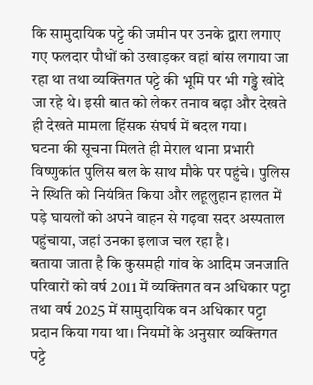कि सामुदायिक पट्टे की जमीन पर उनके द्वारा लगाए गए फलदार पौधों को उखाड़कर वहां बांस लगाया जा रहा था तथा व्यक्तिगत पट्टे की भूमि पर भी गड्ढे खोदे जा रहे थे। इसी बात को लेकर तनाव बढ़ा और देखते ही देखते मामला हिंसक संघर्ष में बदल गया।
घटना की सूचना मिलते ही मेराल थाना प्रभारी विष्णुकांत पुलिस बल के साथ मौके पर पहुंचे। पुलिस ने स्थिति को नियंत्रित किया और लहूलुहान हालत में पड़े घायलों को अपने वाहन से गढ़वा सदर अस्पताल पहुंचाया, जहां उनका इलाज चल रहा है।
बताया जाता है कि कुसमही गांव के आदिम जनजाति परिवारों को वर्ष 2011 में व्यक्तिगत वन अधिकार पट्टा तथा वर्ष 2025 में सामुदायिक वन अधिकार पट्टा प्रदान किया गया था। नियमों के अनुसार व्यक्तिगत पट्टे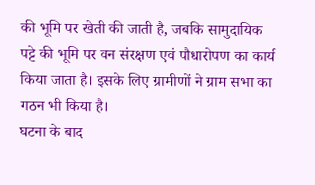की भूमि पर खेती की जाती है, जबकि सामुदायिक पट्टे की भूमि पर वन संरक्षण एवं पौधारोपण का कार्य किया जाता है। इसके लिए ग्रामीणों ने ग्राम सभा का गठन भी किया है।
घटना के बाद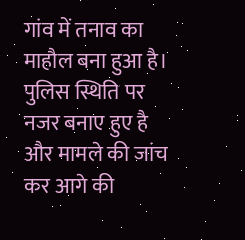गांव में तनाव का माहौल बना हुआ है। पुलिस स्थिति पर नजर बनाए हुए है और मामले की जांच कर आगे की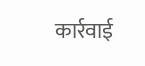कार्रवाई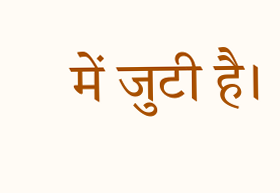में जुटी है।